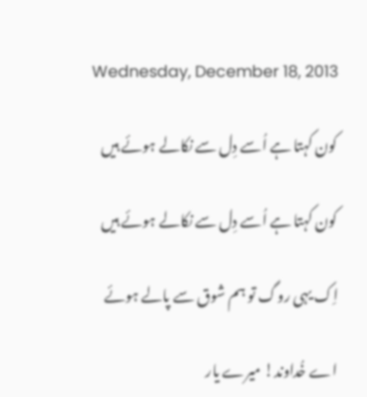Wednesday, December 18, 2013

کون کہتا ہے اُسے دِل سے نکالے ہوئے ہیں

کون کہتا ہے اُسے دِل سے نکالے ہوئے ہیں

اِک یہی روگ تو ہم شوق سے پالے ہوئے

اے خُداوند! میرے یار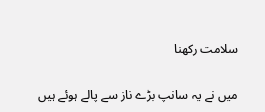سلامت رکھنا

میں نے یہ سانپ بڑے ناز سے پالے ہوئے ہیں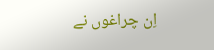اِن چراغوں نے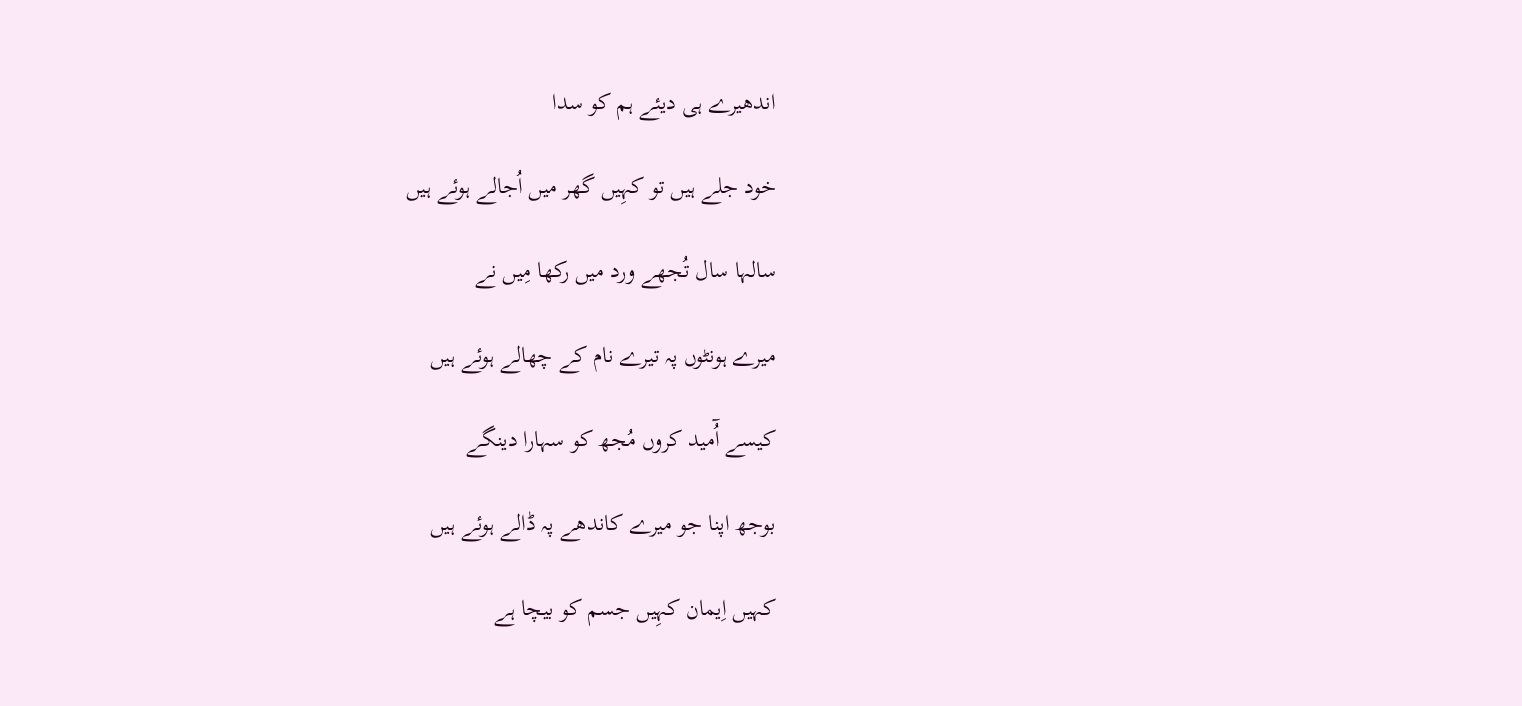اندھیرے ہی دیئے ہم کو سدا

خود جلے ہیں تو کہِیں گھر میں اُجالے ہوئے ہیں

سالہا سال تُجھے ورد میں رکھا مِیں نے

میرے ہونٹوں پہ تیرے نام کے چھالے ہوئے ہیں

کیسے آُمید کروں مُجھ کو سہارا دینگے

بوجھ اپنا جو میرے کاندھے پہ ڈالے ہوئے ہیں

کہیں اِیمان کہِیں جسم کو بیچا ہے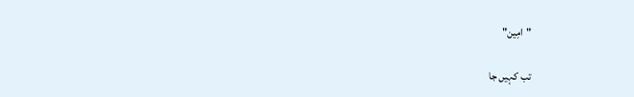"امِین"

تب کہیں جا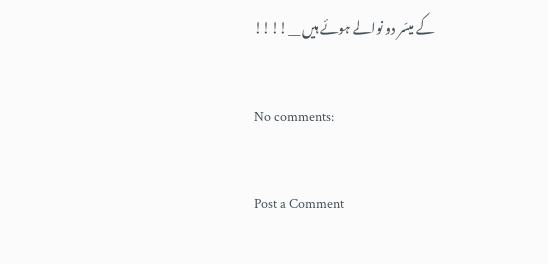کے میسّر دو نوالے ہوئے ہیں __!!!!

No comments:

Post a Comment